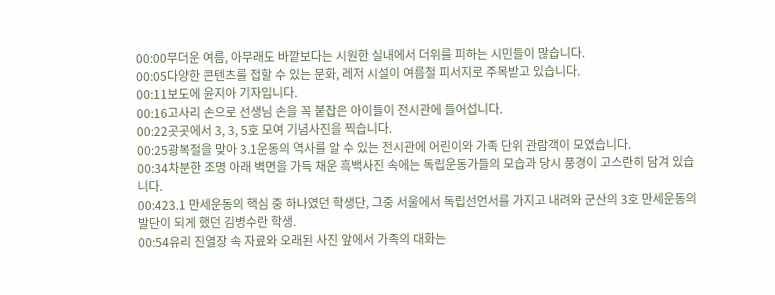00:00무더운 여름, 아무래도 바깥보다는 시원한 실내에서 더위를 피하는 시민들이 많습니다.
00:05다양한 콘텐츠를 접할 수 있는 문화, 레저 시설이 여름철 피서지로 주목받고 있습니다.
00:11보도에 윤지아 기자입니다.
00:16고사리 손으로 선생님 손을 꼭 붙잡은 아이들이 전시관에 들어섭니다.
00:22곳곳에서 3, 3, 5호 모여 기념사진을 찍습니다.
00:25광복절을 맞아 3.1운동의 역사를 알 수 있는 전시관에 어린이와 가족 단위 관람객이 모였습니다.
00:34차분한 조명 아래 벽면을 가득 채운 흑백사진 속에는 독립운동가들의 모습과 당시 풍경이 고스란히 담겨 있습니다.
00:423.1 만세운동의 핵심 중 하나였던 학생단, 그중 서울에서 독립선언서를 가지고 내려와 군산의 3호 만세운동의 발단이 되게 했던 김병수란 학생.
00:54유리 진열장 속 자료와 오래된 사진 앞에서 가족의 대화는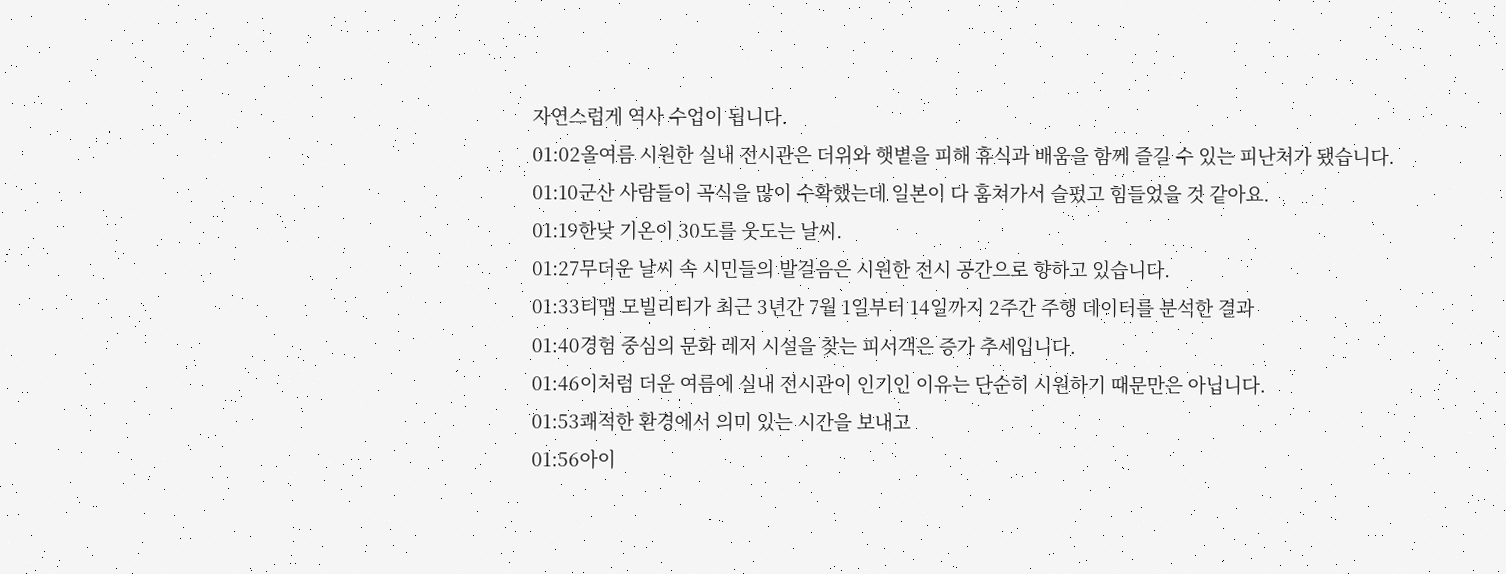자연스럽게 역사 수업이 됩니다.
01:02올여름 시원한 실내 전시관은 더위와 햇볕을 피해 휴식과 배움을 함께 즐길 수 있는 피난처가 됐습니다.
01:10군산 사람들이 곡식을 많이 수확했는데 일본이 다 훔쳐가서 슬펐고 힘들었을 것 같아요.
01:19한낮 기온이 30도를 웃도는 날씨.
01:27무더운 날씨 속 시민들의 발걸음은 시원한 전시 공간으로 향하고 있습니다.
01:33티맵 모빌리티가 최근 3년간 7월 1일부터 14일까지 2주간 주행 데이터를 분석한 결과
01:40경험 중심의 문화 레저 시설을 찾는 피서객은 증가 추세입니다.
01:46이처럼 더운 여름에 실내 전시관이 인기인 이유는 단순히 시원하기 때문만은 아닙니다.
01:53쾌적한 환경에서 의미 있는 시간을 보내고
01:56아이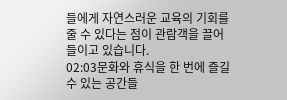들에게 자연스러운 교육의 기회를 줄 수 있다는 점이 관람객을 끌어들이고 있습니다.
02:03문화와 휴식을 한 번에 즐길 수 있는 공간들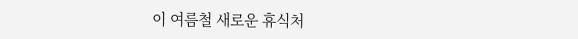이 여름철 새로운 휴식처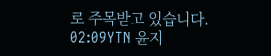로 주목받고 있습니다.
02:09YTN 윤지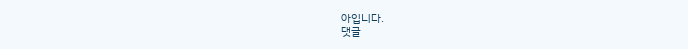아입니다.
댓글